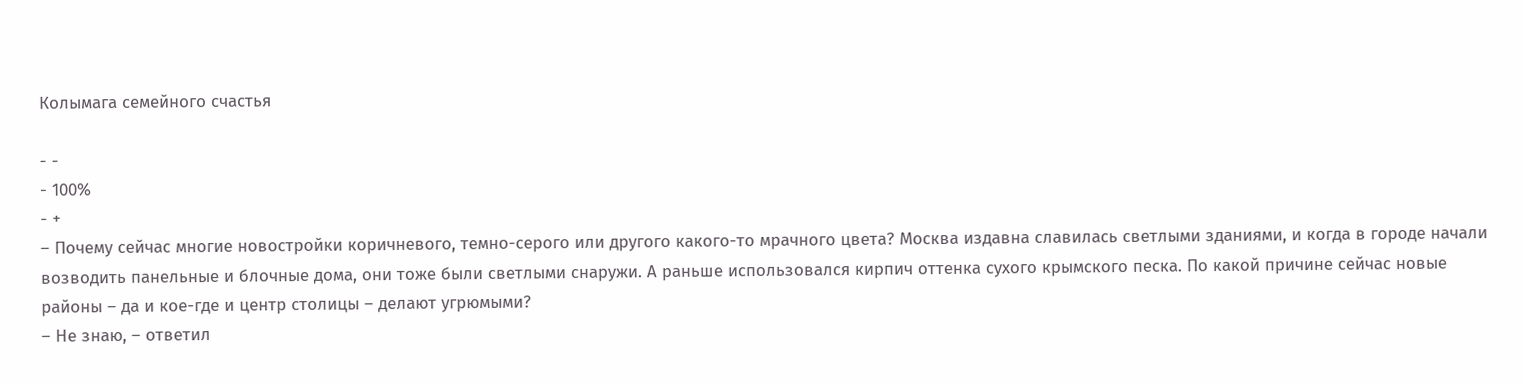Колымага семейного счастья

- -
- 100%
- +
– Почему сейчас многие новостройки коричневого, темно-серого или другого какого-то мрачного цвета? Москва издавна славилась светлыми зданиями, и когда в городе начали возводить панельные и блочные дома, они тоже были светлыми снаружи. А раньше использовался кирпич оттенка сухого крымского песка. По какой причине сейчас новые районы – да и кое-где и центр столицы – делают угрюмыми?
– Не знаю, – ответил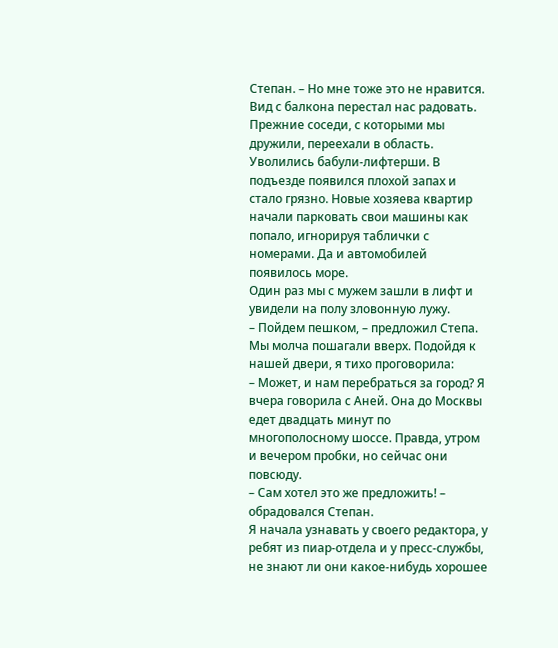Степан. – Но мне тоже это не нравится.
Вид с балкона перестал нас радовать. Прежние соседи, с которыми мы дружили, переехали в область. Уволились бабули-лифтерши. В подъезде появился плохой запах и стало грязно. Новые хозяева квартир начали парковать свои машины как попало, игнорируя таблички с номерами. Да и автомобилей появилось море.
Один раз мы с мужем зашли в лифт и увидели на полу зловонную лужу.
– Пойдем пешком, – предложил Степа.
Мы молча пошагали вверх. Подойдя к нашей двери, я тихо проговорила:
– Может, и нам перебраться за город? Я вчера говорила с Аней. Она до Москвы едет двадцать минут по многополосному шоссе. Правда, утром и вечером пробки, но сейчас они повсюду.
– Сам хотел это же предложить! – обрадовался Степан.
Я начала узнавать у своего редактора, у ребят из пиар-отдела и у пресс-службы, не знают ли они какое-нибудь хорошее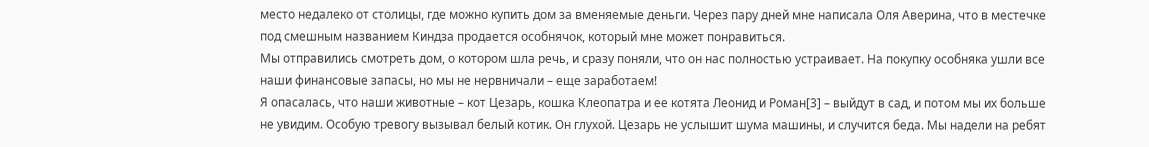место недалеко от столицы, где можно купить дом за вменяемые деньги. Через пару дней мне написала Оля Аверина, что в местечке под смешным названием Киндза продается особнячок, который мне может понравиться.
Мы отправились смотреть дом, о котором шла речь, и сразу поняли, что он нас полностью устраивает. На покупку особняка ушли все наши финансовые запасы, но мы не нервничали – еще заработаем!
Я опасалась, что наши животные – кот Цезарь, кошка Клеопатра и ее котята Леонид и Роман[3] – выйдут в сад, и потом мы их больше не увидим. Особую тревогу вызывал белый котик. Он глухой. Цезарь не услышит шума машины, и случится беда. Мы надели на ребят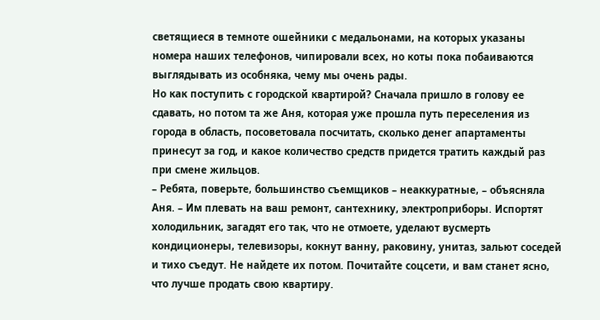светящиеся в темноте ошейники с медальонами, на которых указаны номера наших телефонов, чипировали всех, но коты пока побаиваются выглядывать из особняка, чему мы очень рады.
Но как поступить с городской квартирой? Сначала пришло в голову ее сдавать, но потом та же Аня, которая уже прошла путь переселения из города в область, посоветовала посчитать, сколько денег апартаменты принесут за год, и какое количество средств придется тратить каждый раз при смене жильцов.
– Ребята, поверьте, большинство съемщиков – неаккуратные, – объясняла Аня. – Им плевать на ваш ремонт, сантехнику, электроприборы. Испортят холодильник, загадят его так, что не отмоете, уделают вусмерть кондиционеры, телевизоры, кокнут ванну, раковину, унитаз, зальют соседей и тихо съедут. Не найдете их потом. Почитайте соцсети, и вам станет ясно, что лучше продать свою квартиру.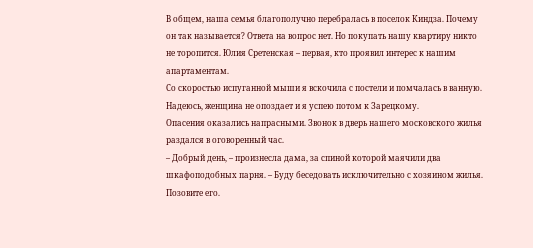В общем, наша семья благополучно перебралась в поселок Киндза. Почему он так называется? Ответа на вопрос нет. Но покупать нашу квартиру никто не торопится. Юлия Сретенская – первая, кто проявил интерес к нашим апартаментам.
Со скоростью испуганной мыши я вскочила с постели и помчалась в ванную. Надеюсь, женщина не опоздает и я успею потом к Зарецкому.
Опасения оказались напрасными. Звонок в дверь нашего московского жилья раздался в оговоренный час.
– Добрый день, – произнесла дама, за спиной которой маячили два шкафоподобных парня. – Буду беседовать исключительно с хозяином жилья. Позовите его.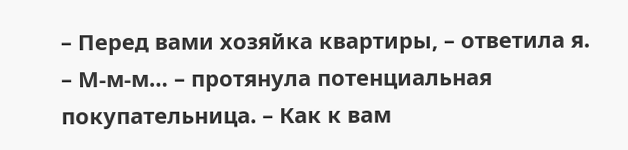– Перед вами хозяйка квартиры, – ответила я.
– М-м-м… – протянула потенциальная покупательница. – Как к вам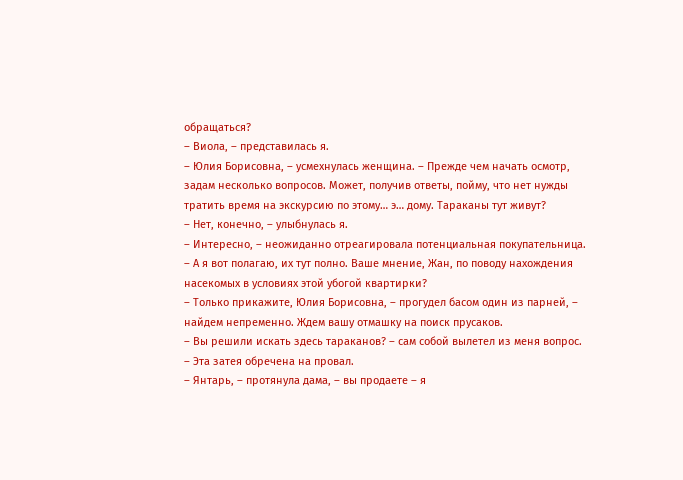обращаться?
– Виола, – представилась я.
– Юлия Борисовна, – усмехнулась женщина. – Прежде чем начать осмотр, задам несколько вопросов. Может, получив ответы, пойму, что нет нужды тратить время на экскурсию по этому… э… дому. Тараканы тут живут?
– Нет, конечно, – улыбнулась я.
– Интересно, – неожиданно отреагировала потенциальная покупательница. – А я вот полагаю, их тут полно. Ваше мнение, Жан, по поводу нахождения насекомых в условиях этой убогой квартирки?
– Только прикажите, Юлия Борисовна, – прогудел басом один из парней, – найдем непременно. Ждем вашу отмашку на поиск прусаков.
– Вы решили искать здесь тараканов? – сам собой вылетел из меня вопрос. – Эта затея обречена на провал.
– Янтарь, – протянула дама, – вы продаете – я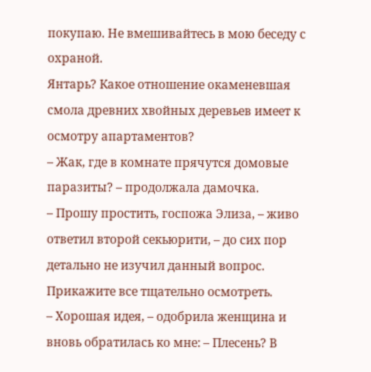покупаю. Не вмешивайтесь в мою беседу с охраной.
Янтарь? Какое отношение окаменевшая смола древних хвойных деревьев имеет к осмотру апартаментов?
– Жак, где в комнате прячутся домовые паразиты? – продолжала дамочка.
– Прошу простить, госпожа Элиза, – живо ответил второй секьюрити, – до сих пор детально не изучил данный вопрос. Прикажите все тщательно осмотреть.
– Хорошая идея, – одобрила женщина и вновь обратилась ко мне: – Плесень? В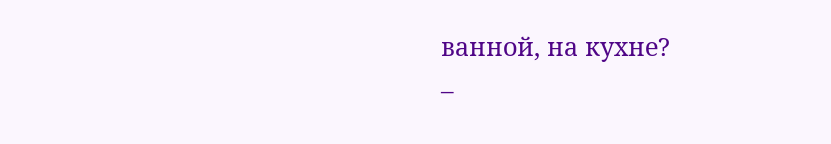ванной, на кухне?
–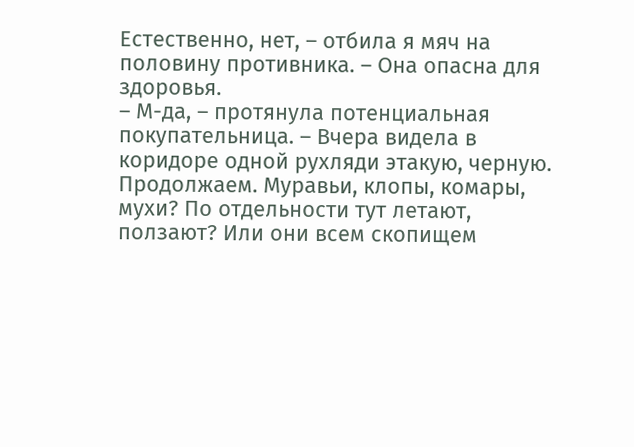Естественно, нет, – отбила я мяч на половину противника. – Она опасна для здоровья.
– М-да, – протянула потенциальная покупательница. – Вчера видела в коридоре одной рухляди этакую, черную. Продолжаем. Муравьи, клопы, комары, мухи? По отдельности тут летают, ползают? Или они всем скопищем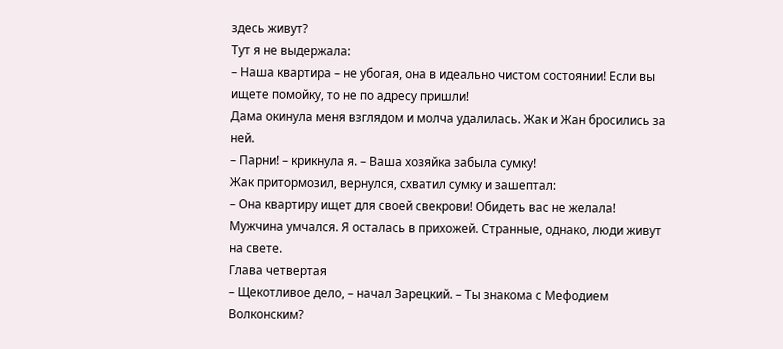здесь живут?
Тут я не выдержала:
– Наша квартира – не убогая, она в идеально чистом состоянии! Если вы ищете помойку, то не по адресу пришли!
Дама окинула меня взглядом и молча удалилась. Жак и Жан бросились за ней.
– Парни! – крикнула я. – Ваша хозяйка забыла сумку!
Жак притормозил, вернулся, схватил сумку и зашептал:
– Она квартиру ищет для своей свекрови! Обидеть вас не желала!
Мужчина умчался. Я осталась в прихожей. Странные, однако, люди живут на свете.
Глава четвертая
– Щекотливое дело, – начал Зарецкий. – Ты знакома с Мефодием Волконским?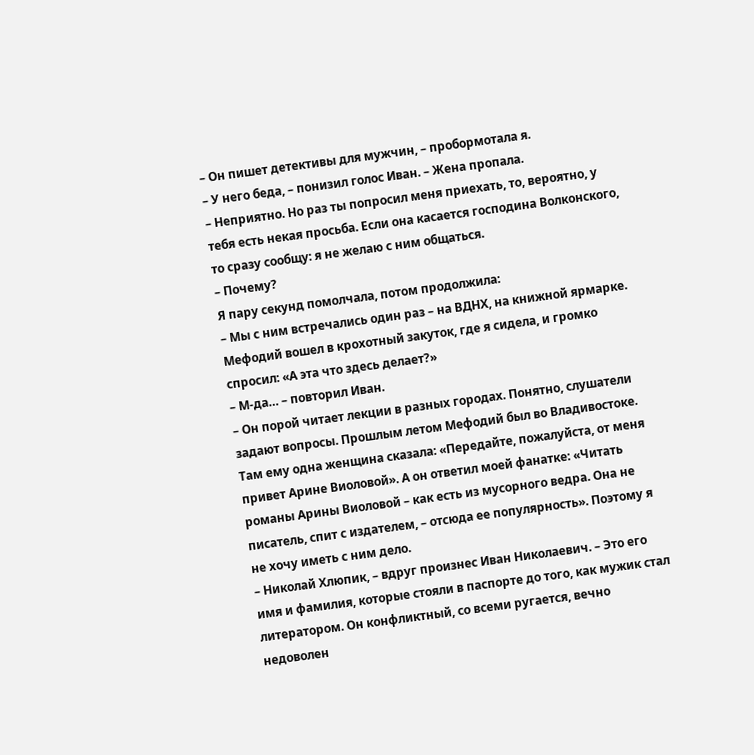– Он пишет детективы для мужчин, – пробормотала я.
– У него беда, – понизил голос Иван. – Жена пропала.
– Неприятно. Но раз ты попросил меня приехать, то, вероятно, у тебя есть некая просьба. Если она касается господина Волконского, то сразу сообщу: я не желаю с ним общаться.
– Почему?
Я пару секунд помолчала, потом продолжила:
– Мы с ним встречались один раз – на ВДНХ, на книжной ярмарке. Мефодий вошел в крохотный закуток, где я сидела, и громко спросил: «А эта что здесь делает?»
– М-да… – повторил Иван.
– Он порой читает лекции в разных городах. Понятно, слушатели задают вопросы. Прошлым летом Мефодий был во Владивостоке. Там ему одна женщина сказала: «Передайте, пожалуйста, от меня привет Арине Виоловой». А он ответил моей фанатке: «Читать романы Арины Виоловой – как есть из мусорного ведра. Она не писатель, спит с издателем, – отсюда ее популярность». Поэтому я не хочу иметь с ним дело.
– Николай Хлюпик, – вдруг произнес Иван Николаевич. – Это его имя и фамилия, которые стояли в паспорте до того, как мужик стал литератором. Он конфликтный, со всеми ругается, вечно недоволен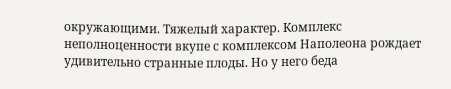окружающими. Тяжелый характер. Комплекс неполноценности вкупе с комплексом Наполеона рождает удивительно странные плоды. Но у него беда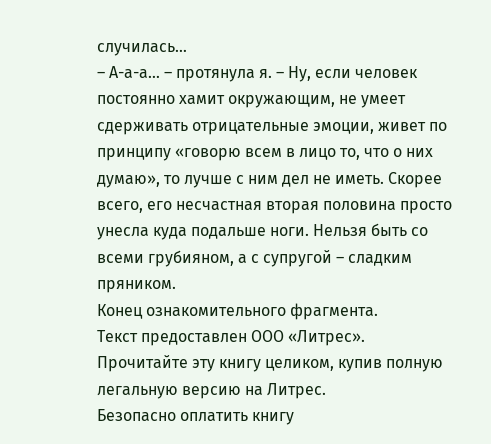случилась…
– А-а-а… – протянула я. – Ну, если человек постоянно хамит окружающим, не умеет сдерживать отрицательные эмоции, живет по принципу «говорю всем в лицо то, что о них думаю», то лучше с ним дел не иметь. Скорее всего, его несчастная вторая половина просто унесла куда подальше ноги. Нельзя быть со всеми грубияном, а с супругой – сладким пряником.
Конец ознакомительного фрагмента.
Текст предоставлен ООО «Литрес».
Прочитайте эту книгу целиком, купив полную легальную версию на Литрес.
Безопасно оплатить книгу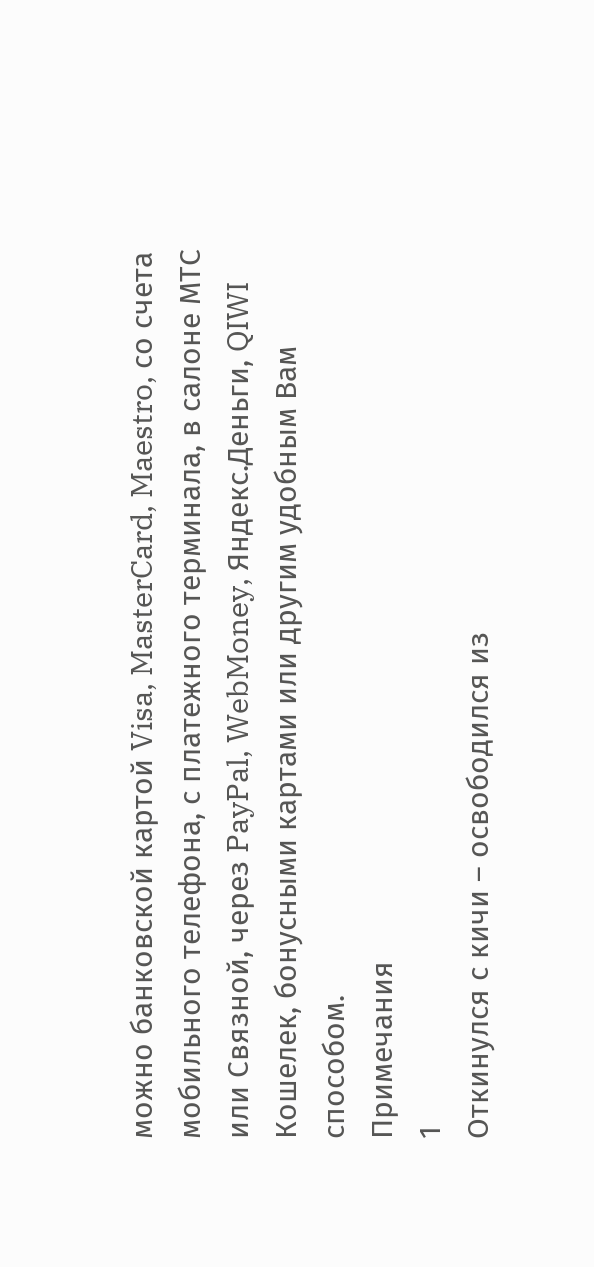можно банковской картой Visa, MasterCard, Maestro, со счета мобильного телефона, с платежного терминала, в салоне МТС или Связной, через PayPal, WebMoney, Яндекс.Деньги, QIWI Кошелек, бонусными картами или другим удобным Вам способом.
Примечания
1
Откинулся с кичи – освободился из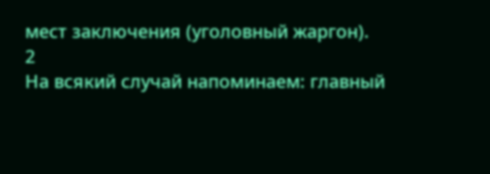мест заключения (уголовный жаргон).
2
На всякий случай напоминаем: главный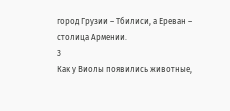город Грузии – Тбилиси, а Ереван – столица Армении.
3
Как у Виолы появились животные,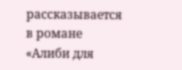рассказывается в романе «Алиби для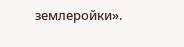землеройки».